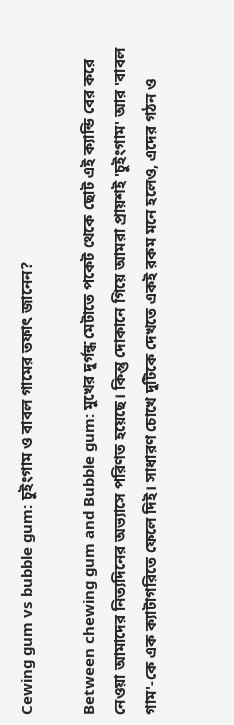Cewing gum vs bubble gum: চুইংগাম ও বাবল গামের তফাৎ জানেন?

Between chewing gum and Bubble gum: মুখের দুর্গন্ধ মেটাতে পকেট থেকে ছোট এই ক্যান্ডি বের করে নেওয়া আমাদের নিত্যদিনের অভ্যাসে পরিণত হয়েছে। কিন্তু দোকানে গিয়ে আমরা প্রায়শই 'চুইংগাম' আর 'বাবল গাম'-কে এক ক্যাটাগরিতে ফেলে দিই। সাধারণ চোখে দুটিকে দেখতে একই রকম মনে হলেও, এদের গঠন ও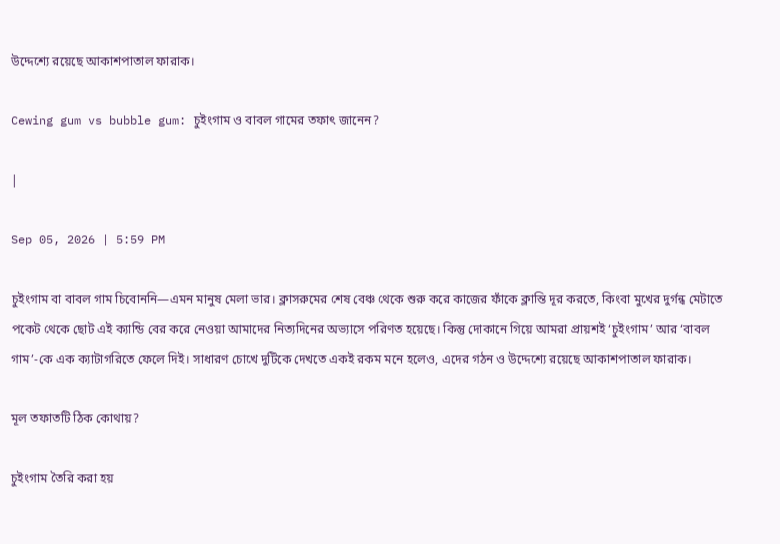উদ্দেশ্যে রয়েছে আকাশপাতাল ফারাক।

Cewing gum vs bubble gum: চুইংগাম ও বাবল গামের তফাৎ জানেন?

|

Sep 05, 2026 | 5:59 PM

চুইংগাম বা বাবল গাম চিবোননি—এমন মানুষ মেলা ভার। ক্লাসরুমের শেষ বেঞ্চ থেকে শুরু করে কাজের ফাঁকে ক্লান্তি দূর করতে, কিংবা মুখের দুর্গন্ধ মেটাতে পকেট থেকে ছোট এই ক্যান্ডি বের করে নেওয়া আমাদের নিত্যদিনের অভ্যাসে পরিণত হয়েছে। কিন্তু দোকানে গিয়ে আমরা প্রায়শই ‘চুইংগাম’ আর ‘বাবল গাম’-কে এক ক্যাটাগরিতে ফেলে দিই। সাধারণ চোখে দুটিকে দেখতে একই রকম মনে হলেও, এদের গঠন ও উদ্দেশ্যে রয়েছে আকাশপাতাল ফারাক।

মূল তফাতটি ঠিক কোথায়?

চুইংগাম তৈরি করা হয়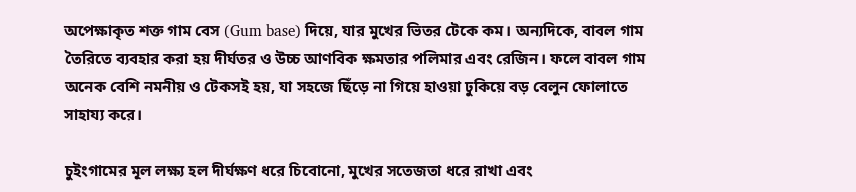অপেক্ষাকৃত শক্ত গাম বেস (Gum base) দিয়ে, যার মুখের ভিতর টেকে কম। অন্যদিকে, বাবল গাম তৈরিতে ব্যবহার করা হয় দীর্ঘতর ও উচ্চ আণবিক ক্ষমতার পলিমার এবং রেজিন। ফলে বাবল গাম অনেক বেশি নমনীয় ও টেকসই হয়, যা সহজে ছিঁড়ে না গিয়ে হাওয়া ঢুকিয়ে বড় বেলুন ফোলাতে সাহায্য করে।

চুইংগামের মূল লক্ষ্য হল দীর্ঘক্ষণ ধরে চিবোনো, মুখের সতেজতা ধরে রাখা এবং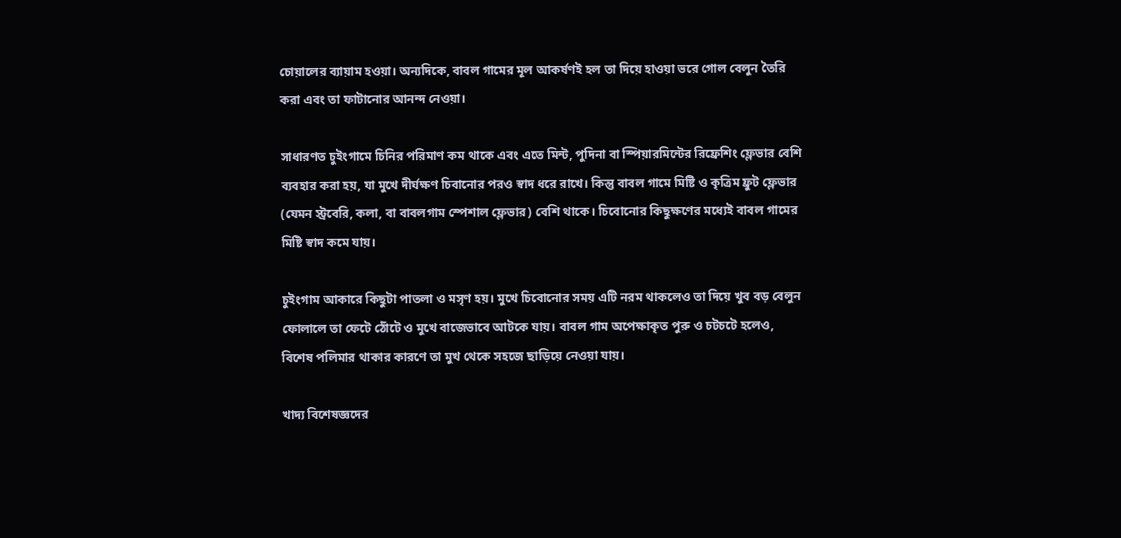চোয়ালের ব্যায়াম হওয়া। অন্যদিকে, বাবল গামের মূল আকর্ষণই হল তা দিয়ে হাওয়া ভরে গোল বেলুন তৈরি করা এবং তা ফাটানোর আনন্দ নেওয়া।

সাধারণত চুইংগামে চিনির পরিমাণ কম থাকে এবং এতে মিন্ট, পুদিনা বা স্পিয়ারমিন্টের রিফ্রেশিং ফ্লেভার বেশি ব্যবহার করা হয়, যা মুখে দীর্ঘক্ষণ চিবানোর পরও স্বাদ ধরে রাখে। কিন্তু বাবল গামে মিষ্টি ও কৃত্রিম ফ্রুট ফ্লেভার (যেমন স্ট্রবেরি, কলা, বা বাবলগাম স্পেশাল ফ্লেভার) বেশি থাকে। চিবোনোর কিছুক্ষণের মধ্যেই বাবল গামের মিষ্টি স্বাদ কমে যায়।

চুইংগাম আকারে কিছুটা পাতলা ও মসৃণ হয়। মুখে চিবোনোর সময় এটি নরম থাকলেও তা দিয়ে খুব বড় বেলুন ফোলালে তা ফেটে ঠোঁটে ও মুখে বাজেভাবে আটকে যায়। বাবল গাম অপেক্ষাকৃত পুরু ও চটচটে হলেও, বিশেষ পলিমার থাকার কারণে তা মুখ থেকে সহজে ছাড়িয়ে নেওয়া যায়।

খাদ্য বিশেষজ্ঞদের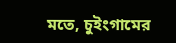মতে, চুইংগামের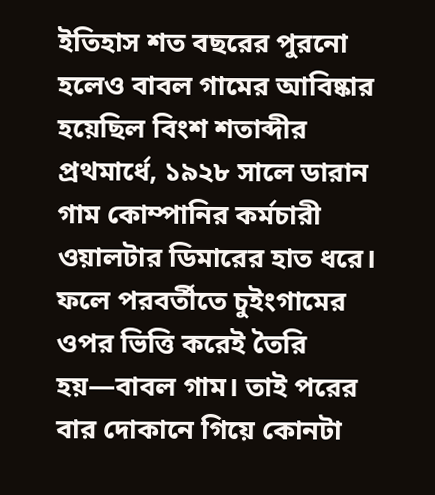ইতিহাস শত বছরের পুরনো হলেও বাবল গামের আবিষ্কার হয়েছিল বিংশ শতাব্দীর প্রথমার্ধে, ১৯২৮ সালে ডারান গাম কোম্পানির কর্মচারী ওয়ালটার ডিমারের হাত ধরে। ফলে পরবর্তীতে চুইংগামের ওপর ভিত্তি করেই তৈরি হয়—বাবল গাম। তাই পরের বার দোকানে গিয়ে কোনটা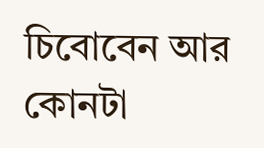চিবোবেন আর কোনটা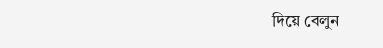দিয়ে বেলুন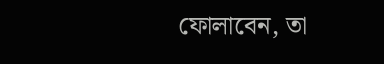ফোলাবেন, তা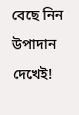বেছে নিন উপাদান দেখেই!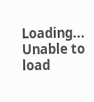Loading...
Unable to load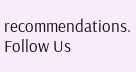recommendations.
Follow Us